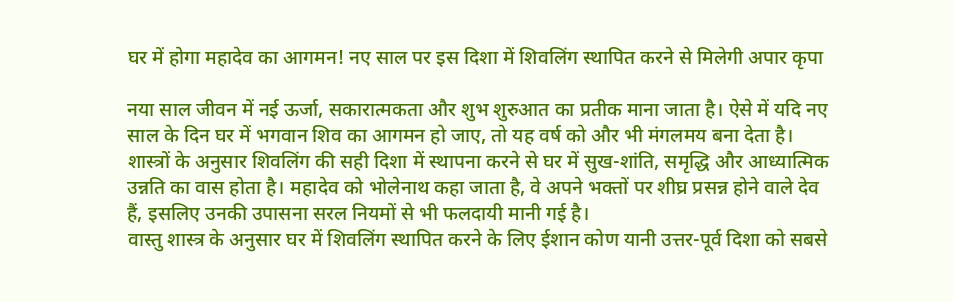घर में होगा महादेव का आगमन! नए साल पर इस दिशा में शिवलिंग स्थापित करने से मिलेगी अपार कृपा

नया साल जीवन में नई ऊर्जा, सकारात्मकता और शुभ शुरुआत का प्रतीक माना जाता है। ऐसे में यदि नए साल के दिन घर में भगवान शिव का आगमन हो जाए, तो यह वर्ष को और भी मंगलमय बना देता है। शास्त्रों के अनुसार शिवलिंग की सही दिशा में स्थापना करने से घर में सुख-शांति, समृद्धि और आध्यात्मिक उन्नति का वास होता है। महादेव को भोलेनाथ कहा जाता है, वे अपने भक्तों पर शीघ्र प्रसन्न होने वाले देव हैं, इसलिए उनकी उपासना सरल नियमों से भी फलदायी मानी गई है।
वास्तु शास्त्र के अनुसार घर में शिवलिंग स्थापित करने के लिए ईशान कोण यानी उत्तर-पूर्व दिशा को सबसे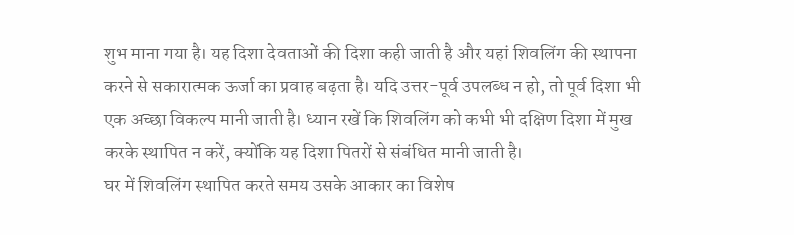शुभ माना गया है। यह दिशा देवताओं की दिशा कही जाती है और यहां शिवलिंग की स्थापना करने से सकारात्मक ऊर्जा का प्रवाह बढ़ता है। यदि उत्तर-पूर्व उपलब्ध न हो, तो पूर्व दिशा भी एक अच्छा विकल्प मानी जाती है। ध्यान रखें कि शिवलिंग को कभी भी दक्षिण दिशा में मुख करके स्थापित न करें, क्योंकि यह दिशा पितरों से संबंधित मानी जाती है।
घर में शिवलिंग स्थापित करते समय उसके आकार का विशेष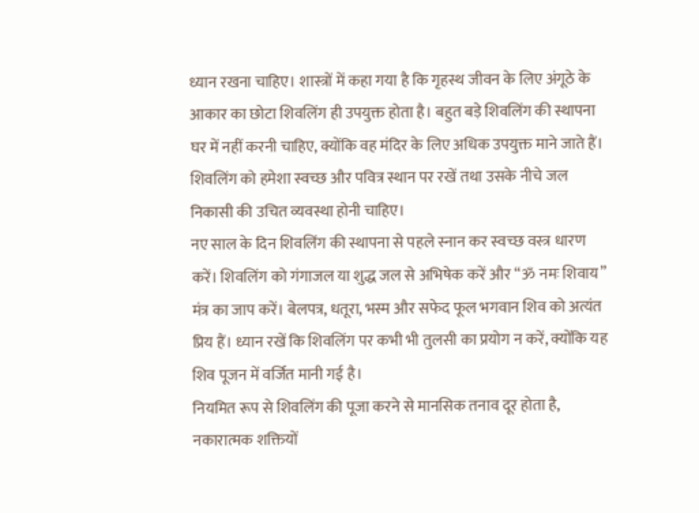ध्यान रखना चाहिए। शास्त्रों में कहा गया है कि गृहस्थ जीवन के लिए अंगूठे के आकार का छोटा शिवलिंग ही उपयुक्त होता है। बहुत बड़े शिवलिंग की स्थापना घर में नहीं करनी चाहिए, क्योंकि वह मंदिर के लिए अधिक उपयुक्त माने जाते हैं। शिवलिंग को हमेशा स्वच्छ और पवित्र स्थान पर रखें तथा उसके नीचे जल निकासी की उचित व्यवस्था होनी चाहिए।
नए साल के दिन शिवलिंग की स्थापना से पहले स्नान कर स्वच्छ वस्त्र धारण करें। शिवलिंग को गंगाजल या शुद्ध जल से अभिषेक करें और “ॐ नमः शिवाय” मंत्र का जाप करें। बेलपत्र, धतूरा, भस्म और सफेद फूल भगवान शिव को अत्यंत प्रिय हैं। ध्यान रखें कि शिवलिंग पर कभी भी तुलसी का प्रयोग न करें, क्योंकि यह शिव पूजन में वर्जित मानी गई है।
नियमित रूप से शिवलिंग की पूजा करने से मानसिक तनाव दूर होता है, नकारात्मक शक्तियों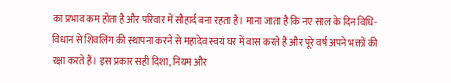का प्रभाव कम होता है और परिवार में सौहार्द बना रहता है। माना जाता है कि नए साल के दिन विधि-विधान से शिवलिंग की स्थापना करने से महादेव स्वयं घर में वास करते हैं और पूरे वर्ष अपने भक्तों की रक्षा करते हैं। इस प्रकार सही दिशा, नियम और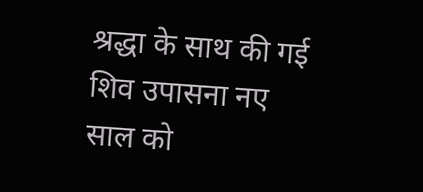श्रद्धा के साथ की गई शिव उपासना नए साल को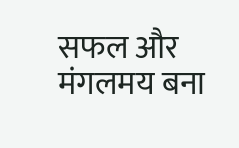सफल और मंगलमय बना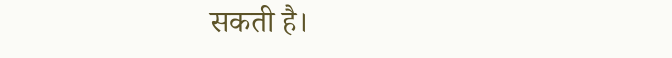सकती है।